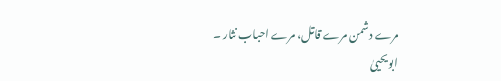مرے دشمن مرے قاتل، مرے احباب نثار ۔ ابویحییٰ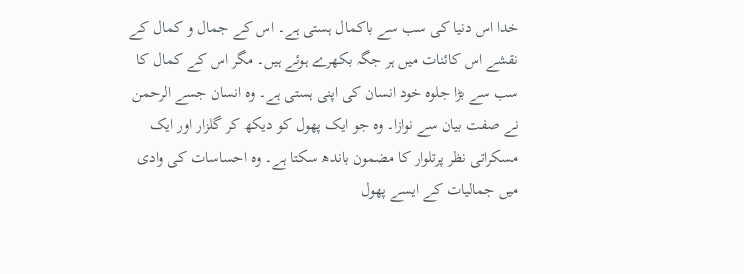خدا اس دنیا کی سب سے باکمال ہستی ہے۔ اس کے جمال و کمال کے نقشے اس کائنات میں ہر جگہ بکھرے ہوئے ہیں۔ مگر اس کے کمال کا سب سے بڑا جلوہ خود انسان کی اپنی ہستی ہے۔ وہ انسان جسے الرحمن نے صفت بیان سے نوازا۔ وہ جو ایک پھول کو دیکھ کر گلزار اور ایک مسکراتی نظر پرتلوار کا مضمون باندھ سکتا ہے۔ وہ احساسات کی وادی میں جمالیات کے ایسے پھول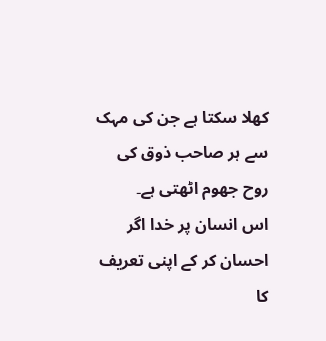کھلا سکتا ہے جن کی مہک سے ہر صاحب ذوق کی روح جھوم اٹھتی ہے۔
اس انسان پر خدا اگر احسان کر کے اپنی تعریف کا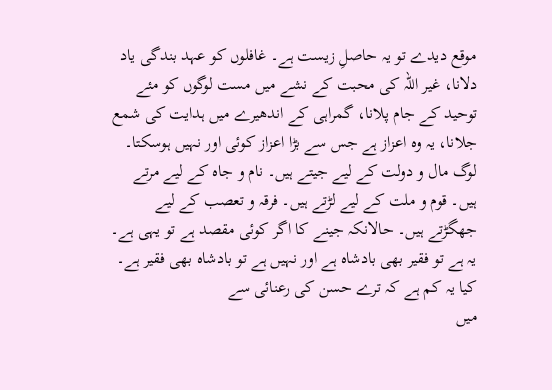موقع دیدے تو یہ حاصلِ زیست ہے۔ غافلوں کو عہد بندگی یاد دلانا، غیر اللہ کی محبت کے نشے میں مست لوگوں کو مئے توحید کے جام پلانا، گمراہی کے اندھیرے میں ہدایت کی شمع جلانا، یہ وہ اعزاز ہے جس سے بڑا اعزاز کوئی اور نہیں ہوسکتا۔
لوگ مال و دولت کے لیے جیتے ہیں۔ نام و جاہ کے لیے مرتے ہیں۔ قوم و ملت کے لیے لڑتے ہیں۔ فرقہ و تعصب کے لیے جھگڑتے ہیں۔ حالانکہ جینے کا اگر کوئی مقصد ہے تو یہی ہے۔ یہ ہے تو فقیر بھی بادشاہ ہے اور نہیں ہے تو بادشاہ بھی فقیر ہے۔
کیا یہ کم ہے کہ ترے حسن کی رعنائی سے
میں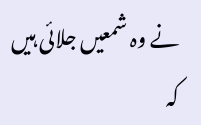نے وہ شمعیں جلائی ہیں کہ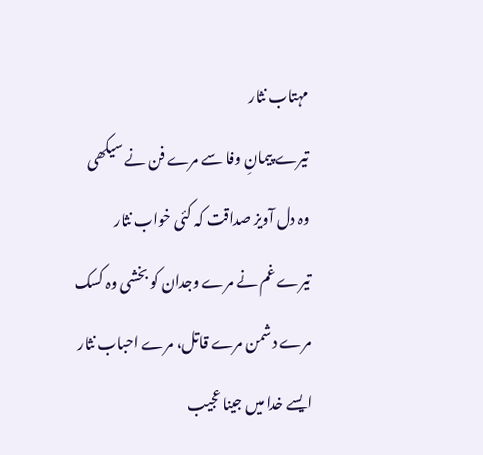مہتاب نثار
تیرے پیمانِ وفا سے مرے فن نے سیکھی
وہ دل آویز صداقت کہ کئی خواب نثار
تیرے غم نے مرے وجدان کو بخشی وہ کسک
مرے دشمن مرے قاتل، مرے احباب نثار
ایسے خدا میں جینا عجیب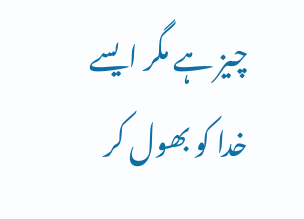چیز ہے مگر ایسے خدا کو بھول کر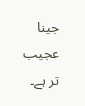جینا عجیب تر ہے۔